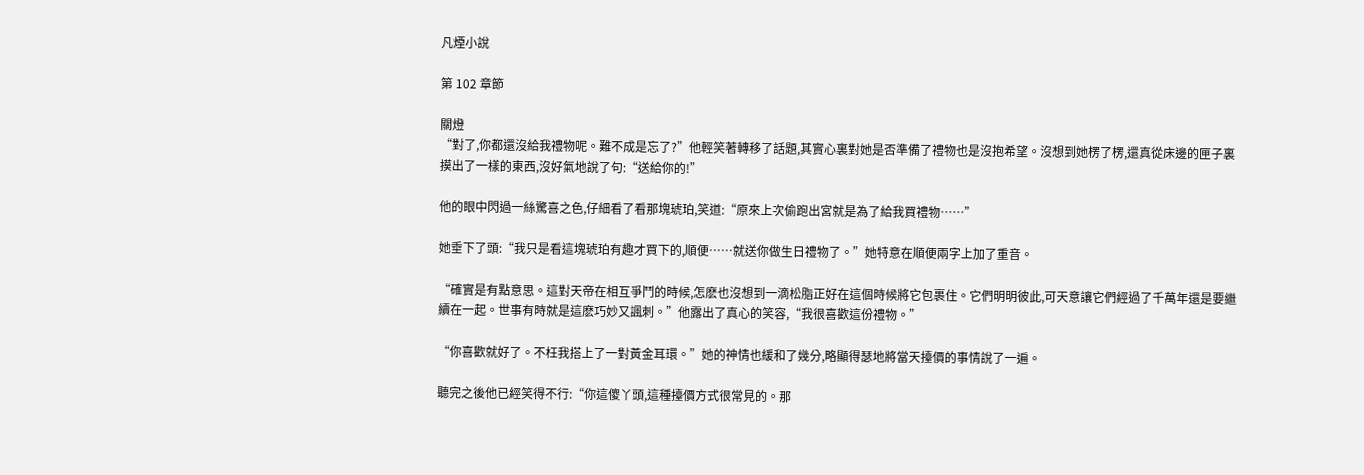凡煙小說

第 102 章節

關燈
“對了,你都還沒給我禮物呢。難不成是忘了?”他輕笑著轉移了話題,其實心裏對她是否準備了禮物也是沒抱希望。沒想到她楞了楞,還真從床邊的匣子裏摸出了一樣的東西,沒好氣地說了句:“送給你的!”

他的眼中閃過一絲驚喜之色,仔細看了看那塊琥珀,笑道:“原來上次偷跑出宮就是為了給我買禮物……”

她垂下了頭:“我只是看這塊琥珀有趣才買下的,順便……就送你做生日禮物了。”她特意在順便兩字上加了重音。

“確實是有點意思。這對天帝在相互爭鬥的時候,怎麽也沒想到一滴松脂正好在這個時候將它包裹住。它們明明彼此,可天意讓它們經過了千萬年還是要繼續在一起。世事有時就是這麽巧妙又諷刺。”他露出了真心的笑容,“我很喜歡這份禮物。”

“你喜歡就好了。不枉我搭上了一對黃金耳環。”她的神情也緩和了幾分,略顯得瑟地將當天擡價的事情說了一遍。

聽完之後他已經笑得不行:“你這傻丫頭,這種擡價方式很常見的。那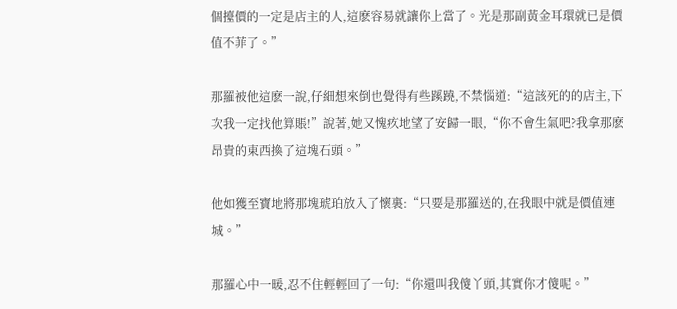個擡價的一定是店主的人,這麽容易就讓你上當了。光是那副黃金耳環就已是價值不菲了。”

那羅被他這麽一說,仔細想來倒也覺得有些蹊蹺,不禁惱道:“這該死的的店主,下次我一定找他算賬!”說著,她又愧疚地望了安歸一眼,“你不會生氣吧?我拿那麽昂貴的東西換了這塊石頭。”

他如獲至寶地將那塊琥珀放入了懷裏:“只要是那羅送的,在我眼中就是價值連城。”

那羅心中一暖,忍不住輕輕回了一句:“你還叫我傻丫頭,其實你才傻呢。”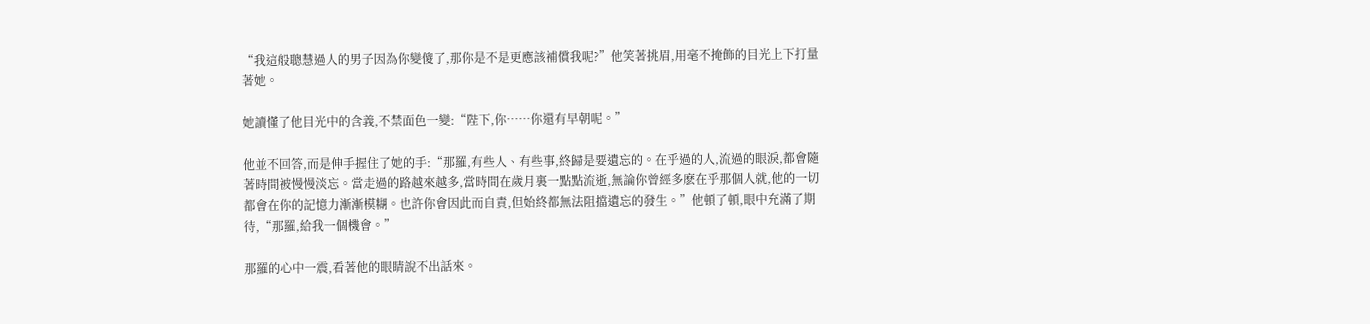“我這般聰慧過人的男子因為你變傻了,那你是不是更應該補償我呢?”他笑著挑眉,用毫不掩飾的目光上下打量著她。

她讀懂了他目光中的含義,不禁面色一變:“陛下,你……你還有早朝呢。”

他並不回答,而是伸手握住了她的手:“那羅,有些人、有些事,終歸是要遺忘的。在乎過的人,流過的眼淚,都會隨著時間被慢慢淡忘。當走過的路越來越多,當時間在歲月裏一點點流逝,無論你曾經多麽在乎那個人就,他的一切都會在你的記憶力漸漸模糊。也許你會因此而自責,但始終都無法阻擋遺忘的發生。”他頓了頓,眼中充滿了期待,“那羅,給我一個機會。”

那羅的心中一震,看著他的眼睛說不出話來。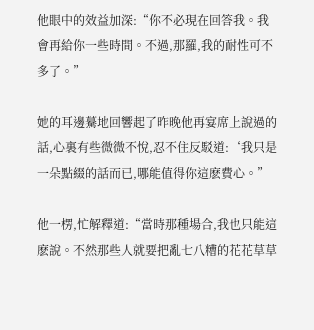他眼中的效益加深:“你不必現在回答我。我會再給你一些時間。不過,那羅,我的耐性可不多了。”

她的耳邊驀地回響起了昨晚他再宴席上說過的話,心裏有些微微不悅,忍不住反駁道:‘我只是一朵點綴的話而已,哪能值得你這麽費心。”

他一楞,忙解釋道:“當時那種場合,我也只能這麽說。不然那些人就要把亂七八糟的花花草草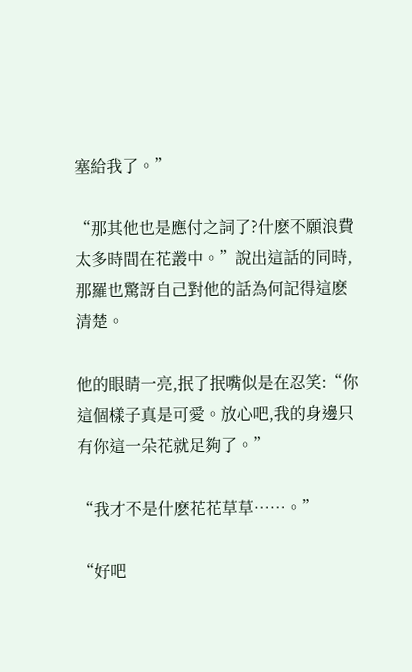塞給我了。”

“那其他也是應付之詞了?什麽不願浪費太多時間在花叢中。”說出這話的同時,那羅也驚訝自己對他的話為何記得這麽清楚。

他的眼睛一亮,抿了抿嘴似是在忍笑:“你這個樣子真是可愛。放心吧,我的身邊只有你這一朵花就足夠了。”

“我才不是什麽花花草草……。”

“好吧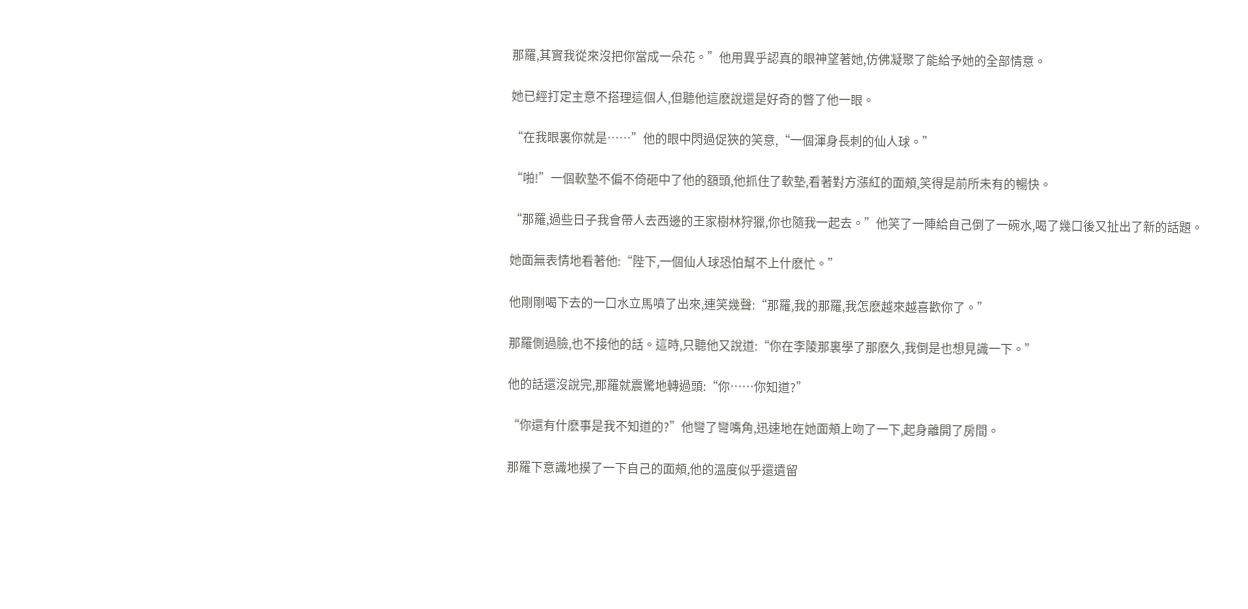那羅,其實我從來沒把你當成一朵花。”他用異乎認真的眼神望著她,仿佛凝聚了能給予她的全部情意。

她已經打定主意不搭理這個人,但聽他這麽說還是好奇的瞥了他一眼。

“在我眼裏你就是……”他的眼中閃過促狹的笑意,“一個渾身長刺的仙人球。”

“啪!”一個軟墊不偏不倚砸中了他的額頭,他抓住了軟墊,看著對方漲紅的面頰,笑得是前所未有的暢快。

“那羅,過些日子我會帶人去西邊的王家樹林狩獵,你也隨我一起去。”他笑了一陣給自己倒了一碗水,喝了幾口後又扯出了新的話題。

她面無表情地看著他:“陛下,一個仙人球恐怕幫不上什麽忙。”

他剛剛喝下去的一口水立馬噴了出來,連笑幾聲:“那羅,我的那羅,我怎麽越來越喜歡你了。”

那羅側過臉,也不接他的話。這時,只聽他又說道:“你在李陵那裏學了那麽久,我倒是也想見識一下。”

他的話還沒說完,那羅就震驚地轉過頭:“你……你知道?”

“你還有什麽事是我不知道的?”他彎了彎嘴角,迅速地在她面頰上吻了一下,起身離開了房間。

那羅下意識地摸了一下自己的面頰,他的溫度似乎還遺留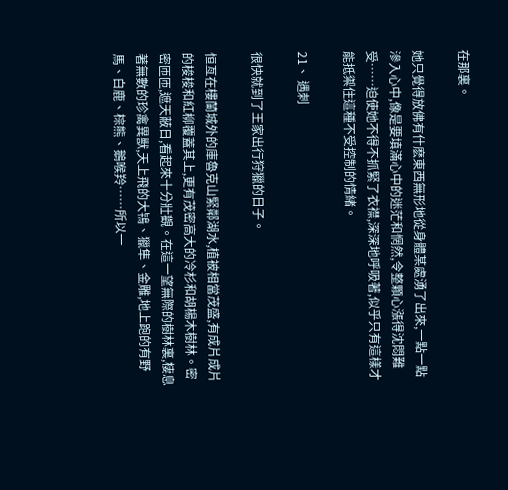在那裏。

她只覺得放佛有什麽東西無形地從身體某處湧了出來,一點一點滲入心中,像是要填滿心中的迷茫和惘然,令整顆心漲得沈悶難受……迫使她不得不抓緊了衣襟,深深地呼吸著,似乎只有這樣才能抵禦住這種不受控制的情緒。

21、 遇刺

很快就到了王家出行狩獵的日子。

恒亙在樓蘭城外的庫魯克山緊鄰湖水,植被相當茂盛,有成片成片的梭梭和紅柳覆蓋其上,更有茂密高大的冷杉和胡楊木樹林。密密匝匝,遮天蔽日,看起來十分壯觀。在這一望無際的樹林裏,棲息著無數的珍禽異獸,天上飛的大鴇、獵隼、金雕,地上跑的有野馬、白鹿、棕熊、鵝喉羚……所以一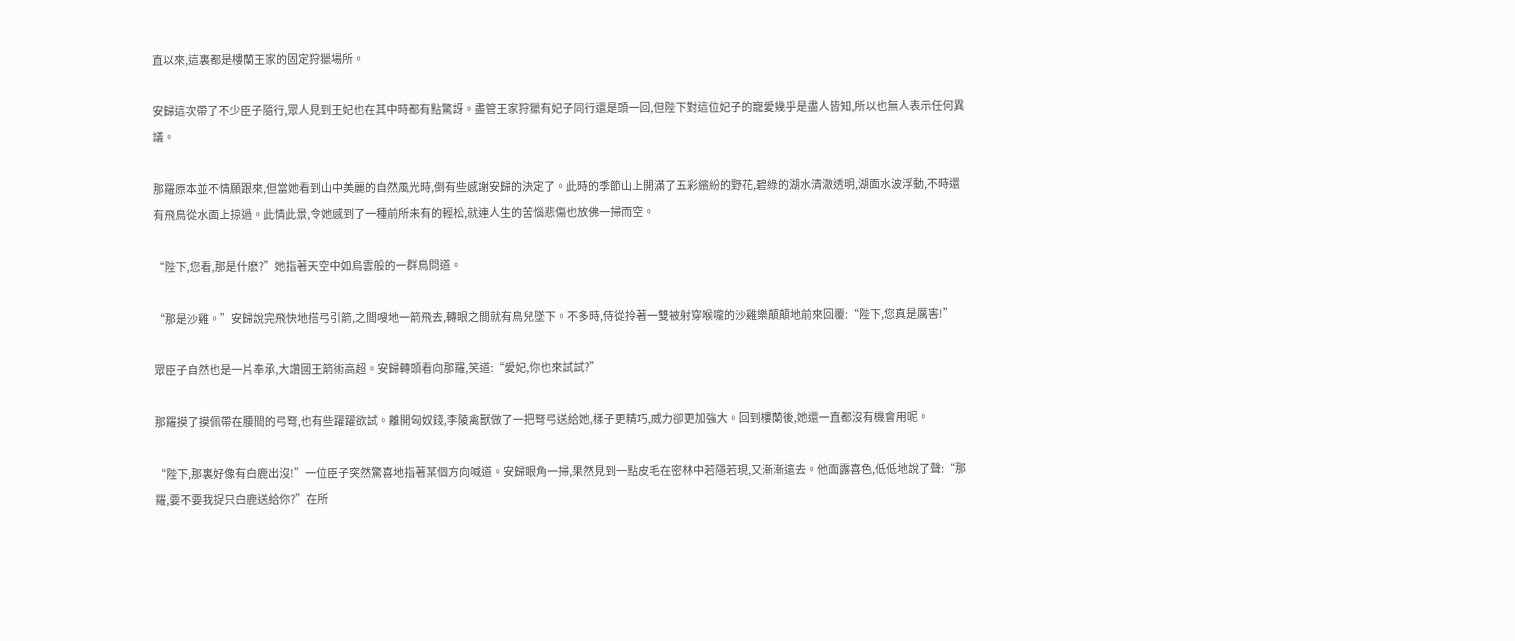直以來,這裏都是樓蘭王家的固定狩獵場所。

安歸這次帶了不少臣子隨行,眾人見到王妃也在其中時都有點驚訝。盡管王家狩獵有妃子同行還是頭一回,但陛下對這位妃子的寵愛幾乎是盡人皆知,所以也無人表示任何異議。

那羅原本並不情願跟來,但當她看到山中美麗的自然風光時,倒有些感謝安歸的決定了。此時的季節山上開滿了五彩繽紛的野花,碧綠的湖水清澈透明,湖面水波浮動,不時還有飛鳥從水面上掠過。此情此景,令她感到了一種前所未有的輕松,就連人生的苦惱悲傷也放佛一掃而空。

“陛下,您看,那是什麽?”她指著天空中如烏雲般的一群鳥問道。

“那是沙雞。”安歸說完飛快地搭弓引箭,之間嗖地一箭飛去,轉眼之間就有鳥兒墜下。不多時,侍從拎著一雙被射穿喉嚨的沙雞樂顛顛地前來回覆:“陛下,您真是厲害!”

眾臣子自然也是一片奉承,大讚國王箭術高超。安歸轉頭看向那羅,笑道:“愛妃,你也來試試?”

那羅摸了摸佩帶在腰間的弓弩,也有些躍躍欲試。離開匈奴錢,李陵禽獸做了一把弩弓送給她,樣子更精巧,威力卻更加強大。回到樓蘭後,她還一直都沒有機會用呢。

“陛下,那裏好像有白鹿出沒!”一位臣子突然驚喜地指著某個方向喊道。安歸眼角一掃,果然見到一點皮毛在密林中若隱若現,又漸漸遠去。他面露喜色,低低地說了聲:“那羅,要不要我捉只白鹿送給你?”在所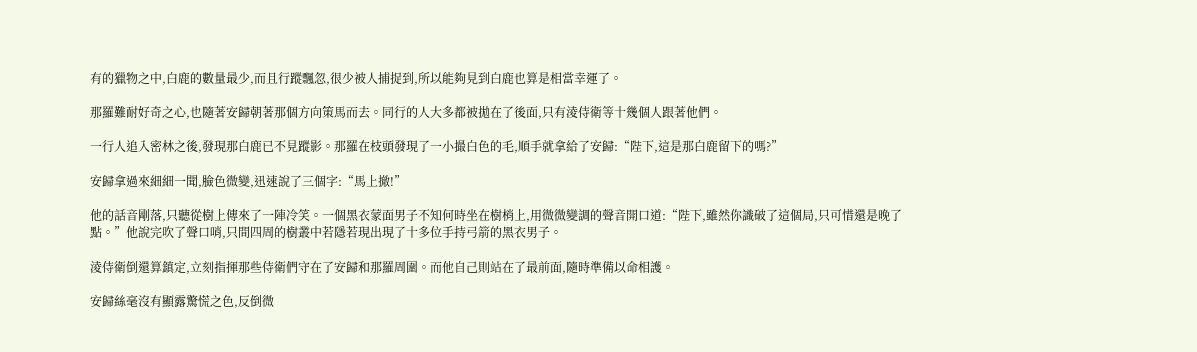有的獵物之中,白鹿的數量最少,而且行蹤飄忽,很少被人捕捉到,所以能夠見到白鹿也算是相當幸運了。

那羅難耐好奇之心,也隨著安歸朝著那個方向策馬而去。同行的人大多都被拋在了後面,只有淩侍衛等十幾個人跟著他們。

一行人追入密林之後,發現那白鹿已不見蹤影。那羅在枝頭發現了一小撮白色的毛,順手就拿給了安歸:“陛下,這是那白鹿留下的嗎?”

安歸拿過來細細一聞,臉色微變,迅速說了三個字:“馬上撤!”

他的話音剛落,只聽從樹上傳來了一陣冷笑。一個黑衣蒙面男子不知何時坐在樹梢上,用微微變調的聲音開口道:“陛下,雖然你識破了這個局,只可惜還是晚了點。”他說完吹了聲口哨,只間四周的樹叢中若隱若現出現了十多位手持弓箭的黑衣男子。

淩侍衛倒還算鎮定,立刻指揮那些侍衛們守在了安歸和那羅周圍。而他自己則站在了最前面,隨時準備以命相護。

安歸絲毫沒有顯露驚慌之色,反倒微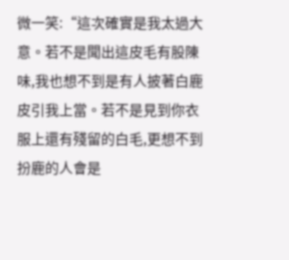微一笑:“這次確實是我太過大意。若不是聞出這皮毛有股陳味,我也想不到是有人披著白鹿皮引我上當。若不是見到你衣服上還有殘留的白毛,更想不到扮鹿的人會是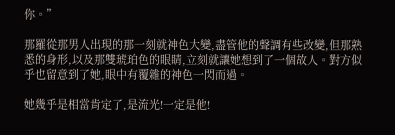你。”

那羅從那男人出現的那一刻就神色大變,盡管他的聲調有些改變,但那熟悉的身形,以及那雙琥珀色的眼睛,立刻就讓她想到了一個故人。對方似乎也留意到了她,眼中有覆雜的神色一閃而過。

她幾乎是相當肯定了,是流光!一定是他!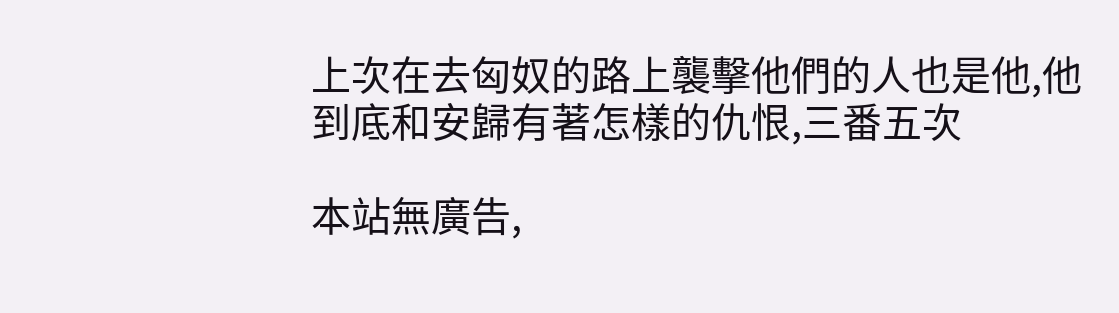上次在去匈奴的路上襲擊他們的人也是他,他到底和安歸有著怎樣的仇恨,三番五次

本站無廣告,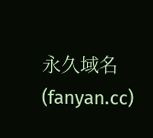永久域名(fanyan.cc)